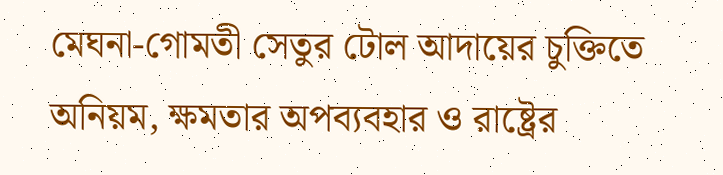মেঘনা-গোমতী সেতুর টোল আদায়ের চুক্তিতে অনিয়ম, ক্ষমতার অপব্যবহার ও রাষ্ট্রের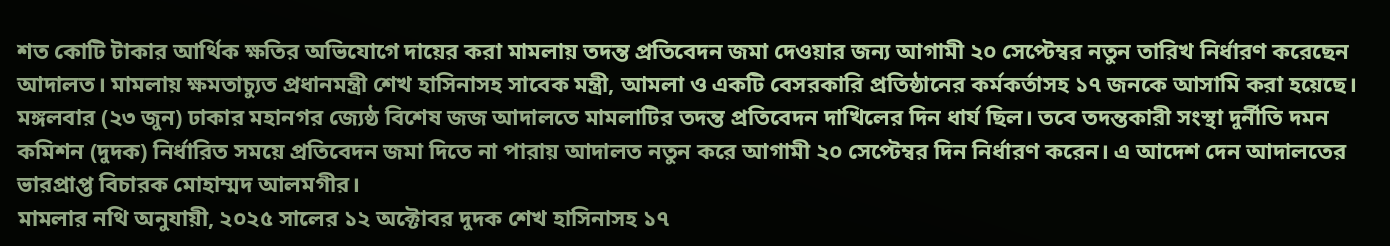শত কোটি টাকার আর্থিক ক্ষতির অভিযোগে দায়ের করা মামলায় তদন্ত প্রতিবেদন জমা দেওয়ার জন্য আগামী ২০ সেপ্টেম্বর নতুন তারিখ নির্ধারণ করেছেন আদালত। মামলায় ক্ষমতাচ্যুত প্রধানমন্ত্রী শেখ হাসিনাসহ সাবেক মন্ত্রী, আমলা ও একটি বেসরকারি প্রতিষ্ঠানের কর্মকর্তাসহ ১৭ জনকে আসামি করা হয়েছে।
মঙ্গলবার (২৩ জুন) ঢাকার মহানগর জ্যেষ্ঠ বিশেষ জজ আদালতে মামলাটির তদন্ত প্রতিবেদন দাখিলের দিন ধার্য ছিল। তবে তদন্তকারী সংস্থা দুর্নীতি দমন কমিশন (দুদক) নির্ধারিত সময়ে প্রতিবেদন জমা দিতে না পারায় আদালত নতুন করে আগামী ২০ সেপ্টেম্বর দিন নির্ধারণ করেন। এ আদেশ দেন আদালতের ভারপ্রাপ্ত বিচারক মোহাম্মদ আলমগীর।
মামলার নথি অনুযায়ী, ২০২৫ সালের ১২ অক্টোবর দুদক শেখ হাসিনাসহ ১৭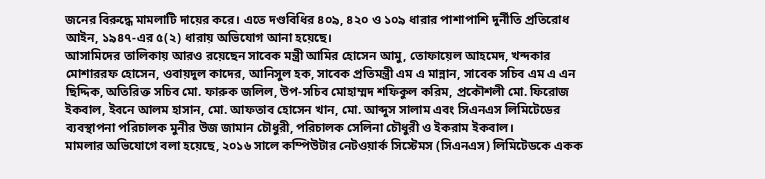জনের বিরুদ্ধে মামলাটি দায়ের করে। এতে দণ্ডবিধির ৪০৯, ৪২০ ও ১০৯ ধারার পাশাপাশি দুর্নীতি প্রতিরোধ আইন, ১৯৪৭-এর ৫(২) ধারায় অভিযোগ আনা হয়েছে।
আসামিদের তালিকায় আরও রয়েছেন সাবেক মন্ত্রী আমির হোসেন আমু, তোফায়েল আহমেদ, খন্দকার মোশাররফ হোসেন, ওবায়দুল কাদের, আনিসুল হক, সাবেক প্রতিমন্ত্রী এম এ মান্নান, সাবেক সচিব এম এ এন ছিদ্দিক, অতিরিক্ত সচিব মো. ফারুক জলিল, উপ-সচিব মোহাম্মদ শফিকুল করিম, প্রকৌশলী মো. ফিরোজ ইকবাল, ইবনে আলম হাসান, মো. আফতাব হোসেন খান, মো. আব্দুস সালাম এবং সিএনএস লিমিটেডের ব্যবস্থাপনা পরিচালক মুনীর উজ জামান চৌধুরী, পরিচালক সেলিনা চৌধুরী ও ইকরাম ইকবাল।
মামলার অভিযোগে বলা হয়েছে, ২০১৬ সালে কম্পিউটার নেটওয়ার্ক সিস্টেমস (সিএনএস) লিমিটেডকে একক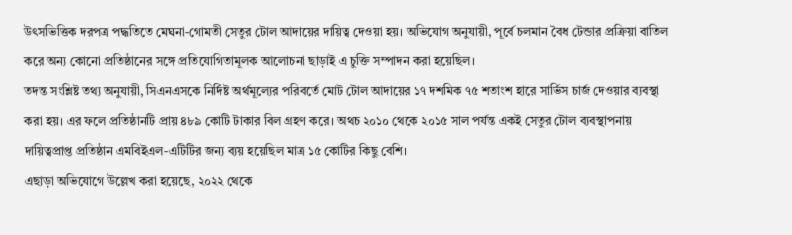উৎসভিত্তিক দরপত্র পদ্ধতিতে মেঘনা-গোমতী সেতুর টোল আদায়ের দায়িত্ব দেওয়া হয়। অভিযোগ অনুযায়ী, পূর্বে চলমান বৈধ টেন্ডার প্রক্রিয়া বাতিল করে অন্য কোনো প্রতিষ্ঠানের সঙ্গে প্রতিযোগিতামূলক আলোচনা ছাড়াই এ চুক্তি সম্পাদন করা হয়েছিল।
তদন্ত সংশ্লিষ্ট তথ্য অনুযায়ী, সিএনএসকে নির্দিষ্ট অর্থমূল্যের পরিবর্তে মোট টোল আদায়ের ১৭ দশমিক ৭৫ শতাংশ হারে সার্ভিস চার্জ দেওয়ার ব্যবস্থা করা হয়। এর ফলে প্রতিষ্ঠানটি প্রায় ৪৮৯ কোটি টাকার বিল গ্রহণ করে। অথচ ২০১০ থেকে ২০১৫ সাল পর্যন্ত একই সেতুর টোল ব্যবস্থাপনায় দায়িত্বপ্রাপ্ত প্রতিষ্ঠান এমবিইএল-এটিটির জন্য ব্যয় হয়েছিল মাত্র ১৫ কোটির কিছু বেশি।
এছাড়া অভিযোগে উল্লেখ করা হয়েছে, ২০২২ থেকে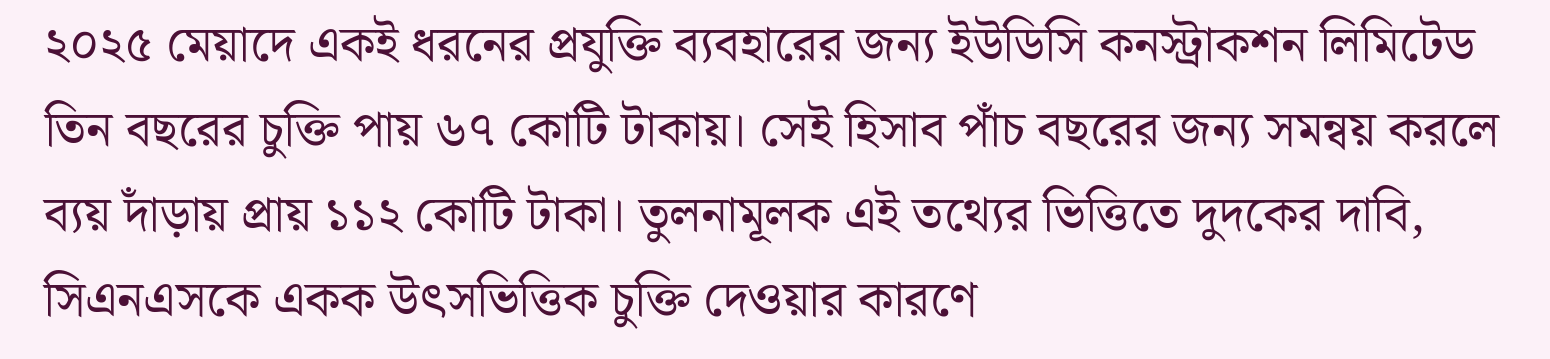২০২৫ মেয়াদে একই ধরনের প্রযুক্তি ব্যবহারের জন্য ইউডিসি কনস্ট্রাকশন লিমিটেড তিন বছরের চুক্তি পায় ৬৭ কোটি টাকায়। সেই হিসাব পাঁচ বছরের জন্য সমন্বয় করলে ব্যয় দাঁড়ায় প্রায় ১১২ কোটি টাকা। তুলনামূলক এই তথ্যের ভিত্তিতে দুদকের দাবি, সিএনএসকে একক উৎসভিত্তিক চুক্তি দেওয়ার কারণে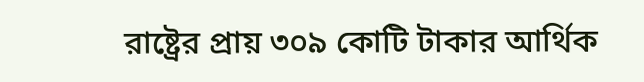রাষ্ট্রের প্রায় ৩০৯ কোটি টাকার আর্থিক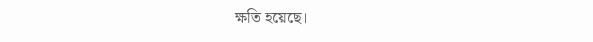ক্ষতি হয়েছে।